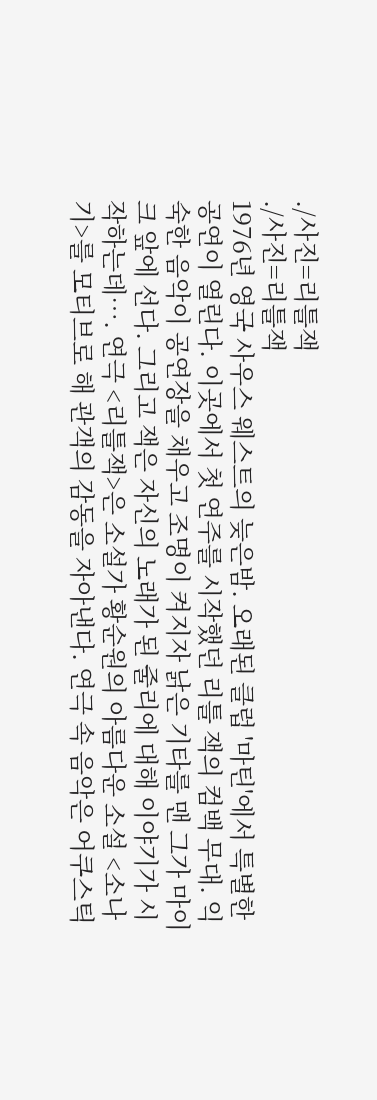./사진=리틀잭
./사진=리틀잭
1976년 영국 사우스 웨스트의 늦은밤. 오래된 클럽 '마틴'에서 특별한 공연이 열린다. 이곳에서 첫 연주를 시작했던 리틀 잭의 컴백 무대. 익숙한 음악이 공연장을 채우고 조명이 켜지자 낡은 기타를 맨 그가 마이크 앞에 선다. 그리고 잭은 자신의 노래가 된 줄리에 대해 이야기가 시작하는데…. 연극 <리틀잭>은 소설가 황순원의 아름다운 소설 <소나기>를 모티브로 해 관객의 감동을 자아낸다. 연극 속 음악은 어쿠스틱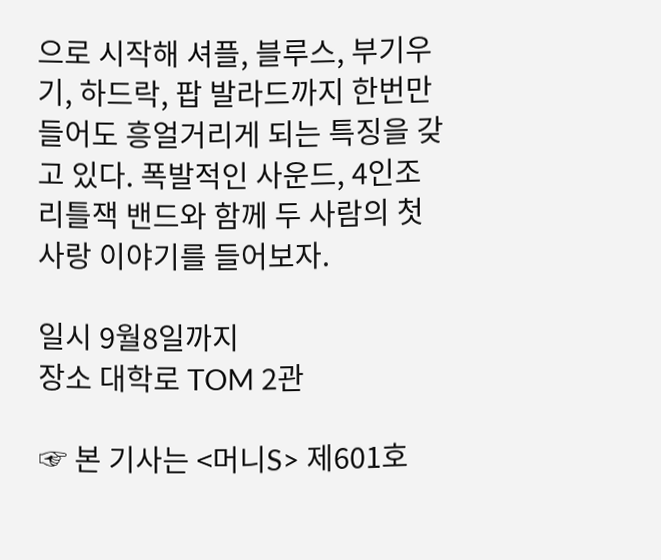으로 시작해 셔플, 블루스, 부기우기, 하드락, 팝 발라드까지 한번만 들어도 흥얼거리게 되는 특징을 갖고 있다. 폭발적인 사운드, 4인조 리틀잭 밴드와 함께 두 사람의 첫사랑 이야기를 들어보자.

일시 9월8일까지
장소 대학로 TOM 2관

☞ 본 기사는 <머니S> 제601호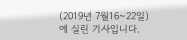(2019년 7월16~22일)에 실린 기사입니다.